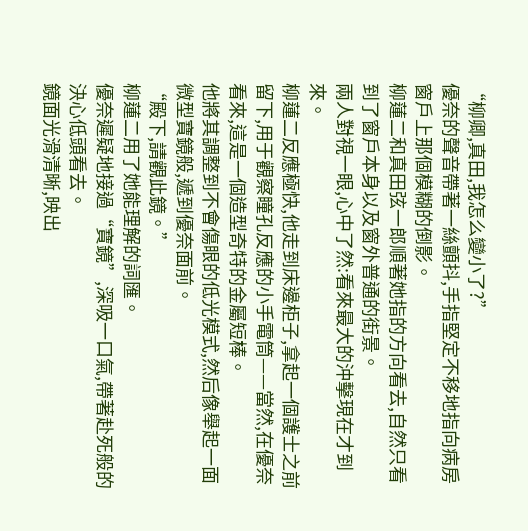“柳卿,真田,我怎么變小了?”
優奈的聲音帶著一絲顫抖,手指堅定不移地指向病房窗戶上那個模糊的倒影。
柳蓮二和真田弦一郎順著她指的方向看去,自然只看到了窗戶本身以及窗外普通的街景。
兩人對視一眼,心中了然:看來最大的沖擊現在才到來。
柳蓮二反應極快,他走到床邊柜子,拿起一個護士之前留下,用于觀察瞳孔反應的小手電筒——當然,在優奈看來,這是一個造型奇特的金屬短棒。
他將其調整到不會傷眼的低光模式,然后像舉起一面微型寶鏡般,遞到優奈面前。
“殿下,請觀此鏡。”
柳蓮二用了她能理解的詞匯。
優奈遲疑地接過“寶鏡”,深吸一口氣,帶著赴死般的決心低頭看去。
鏡面光滑清晰,映出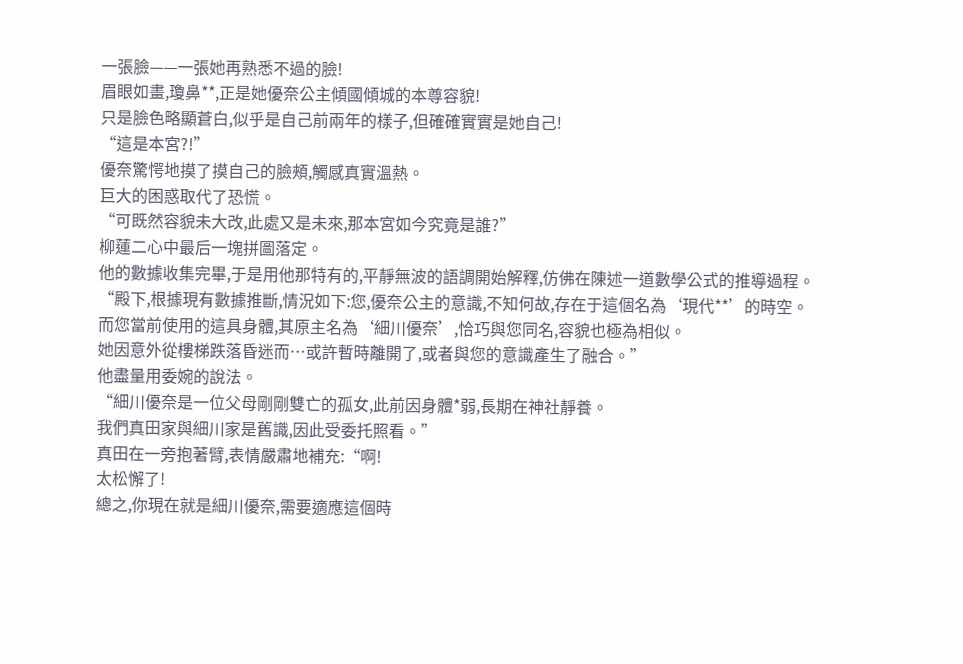一張臉——一張她再熟悉不過的臉!
眉眼如畫,瓊鼻**,正是她優奈公主傾國傾城的本尊容貌!
只是臉色略顯蒼白,似乎是自己前兩年的樣子,但確確實實是她自己!
“這是本宮?!”
優奈驚愕地摸了摸自己的臉頰,觸感真實溫熱。
巨大的困惑取代了恐慌。
“可既然容貌未大改,此處又是未來,那本宮如今究竟是誰?”
柳蓮二心中最后一塊拼圖落定。
他的數據收集完畢,于是用他那特有的,平靜無波的語調開始解釋,仿佛在陳述一道數學公式的推導過程。
“殿下,根據現有數據推斷,情況如下:您,優奈公主的意識,不知何故,存在于這個名為‘現代**’的時空。
而您當前使用的這具身體,其原主名為‘細川優奈’,恰巧與您同名,容貌也極為相似。
她因意外從樓梯跌落昏迷而…或許暫時離開了,或者與您的意識產生了融合。”
他盡量用委婉的說法。
“細川優奈是一位父母剛剛雙亡的孤女,此前因身體*弱,長期在神社靜養。
我們真田家與細川家是舊識,因此受委托照看。”
真田在一旁抱著臂,表情嚴肅地補充:“啊!
太松懈了!
總之,你現在就是細川優奈,需要適應這個時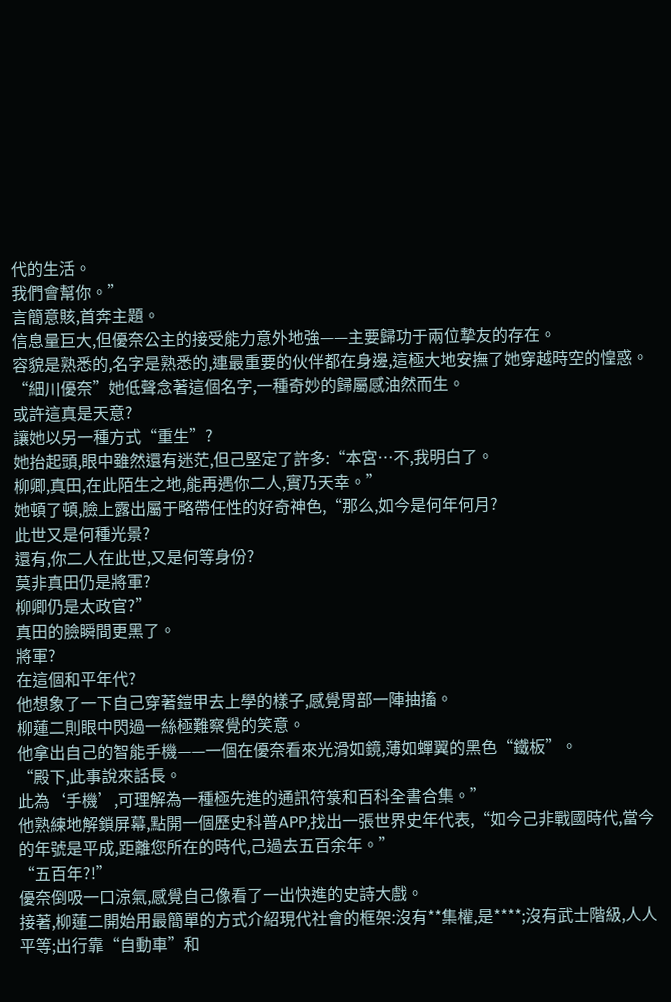代的生活。
我們會幫你。”
言簡意賅,首奔主題。
信息量巨大,但優奈公主的接受能力意外地強——主要歸功于兩位摯友的存在。
容貌是熟悉的,名字是熟悉的,連最重要的伙伴都在身邊,這極大地安撫了她穿越時空的惶惑。
“細川優奈”她低聲念著這個名字,一種奇妙的歸屬感油然而生。
或許這真是天意?
讓她以另一種方式“重生”?
她抬起頭,眼中雖然還有迷茫,但己堅定了許多:“本宮…不,我明白了。
柳卿,真田,在此陌生之地,能再遇你二人,實乃天幸。”
她頓了頓,臉上露出屬于略帶任性的好奇神色,“那么,如今是何年何月?
此世又是何種光景?
還有,你二人在此世,又是何等身份?
莫非真田仍是將軍?
柳卿仍是太政官?”
真田的臉瞬間更黑了。
將軍?
在這個和平年代?
他想象了一下自己穿著鎧甲去上學的樣子,感覺胃部一陣抽搐。
柳蓮二則眼中閃過一絲極難察覺的笑意。
他拿出自己的智能手機——一個在優奈看來光滑如鏡,薄如蟬翼的黑色“鐵板”。
“殿下,此事說來話長。
此為‘手機’,可理解為一種極先進的通訊符箓和百科全書合集。”
他熟練地解鎖屏幕,點開一個歷史科普APP,找出一張世界史年代表,“如今己非戰國時代,當今的年號是平成,距離您所在的時代,己過去五百余年。”
“五百年?!”
優奈倒吸一口涼氣,感覺自己像看了一出快進的史詩大戲。
接著,柳蓮二開始用最簡單的方式介紹現代社會的框架:沒有**集權,是****;沒有武士階級,人人平等;出行靠“自動車”和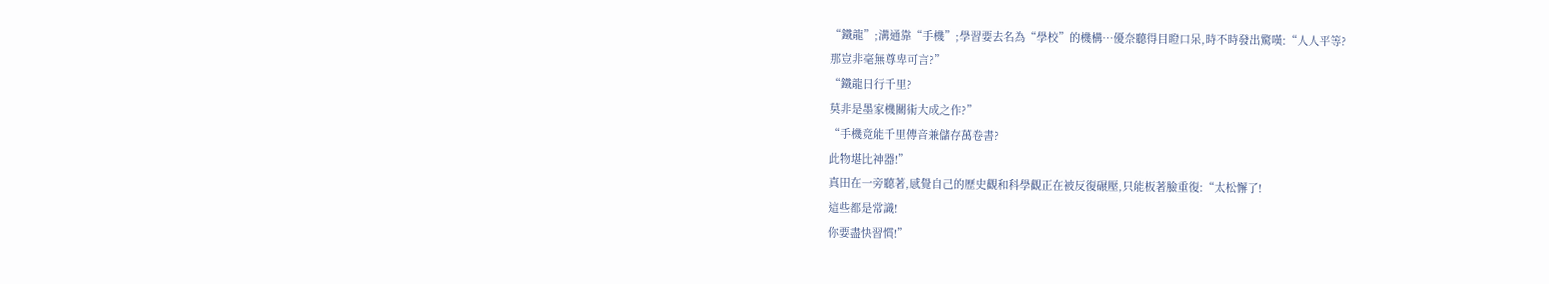“鐵龍”;溝通靠“手機”;學習要去名為“學校”的機構…優奈聽得目瞪口呆,時不時發出驚嘆:“人人平等?
那豈非毫無尊卑可言?”
“鐵龍日行千里?
莫非是墨家機關術大成之作?”
“手機竟能千里傳音兼儲存萬卷書?
此物堪比神器!”
真田在一旁聽著,感覺自己的歷史觀和科學觀正在被反復碾壓,只能板著臉重復:“太松懈了!
這些都是常識!
你要盡快習慣!”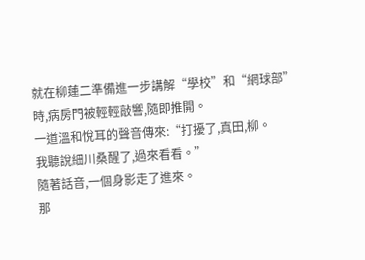就在柳蓮二準備進一步講解“學校”和“網球部”時,病房門被輕輕敲響,隨即推開。
一道溫和悅耳的聲音傳來:“打擾了,真田,柳。
我聽說細川桑醒了,過來看看。”
隨著話音,一個身影走了進來。
那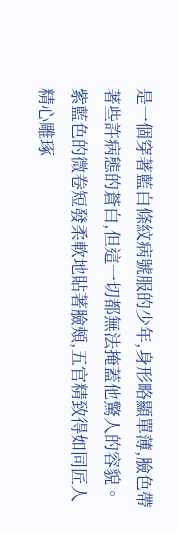是一個穿著藍白條紋病號服的少年,身形略顯單薄,臉色帶著些許病態的蒼白,但這一切都無法掩蓋他驚人的容貌。
紫藍色的微卷短發柔軟地貼著臉頰,五官精致得如同匠人精心雕琢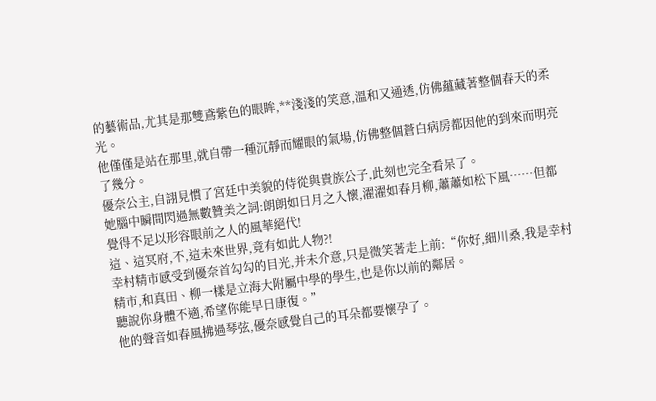的藝術品,尤其是那雙鳶紫色的眼眸,**淺淺的笑意,溫和又通透,仿佛蘊藏著整個春天的柔光。
他僅僅是站在那里,就自帶一種沉靜而耀眼的氣場,仿佛整個蒼白病房都因他的到來而明亮了幾分。
優奈公主,自詡見慣了宮廷中美貌的侍從與貴族公子,此刻也完全看呆了。
她腦中瞬間閃過無數贊美之詞:朗朗如日月之入懷,濯濯如春月柳,蕭蕭如松下風……但都覺得不足以形容眼前之人的風華絕代!
這、這冥府,不,這未來世界,竟有如此人物?!
幸村精市感受到優奈首勾勾的目光,并未介意,只是微笑著走上前:“你好,細川桑,我是幸村精市,和真田、柳一樣是立海大附屬中學的學生,也是你以前的鄰居。
聽說你身體不適,希望你能早日康復。”
他的聲音如春風拂過琴弦,優奈感覺自己的耳朵都要懷孕了。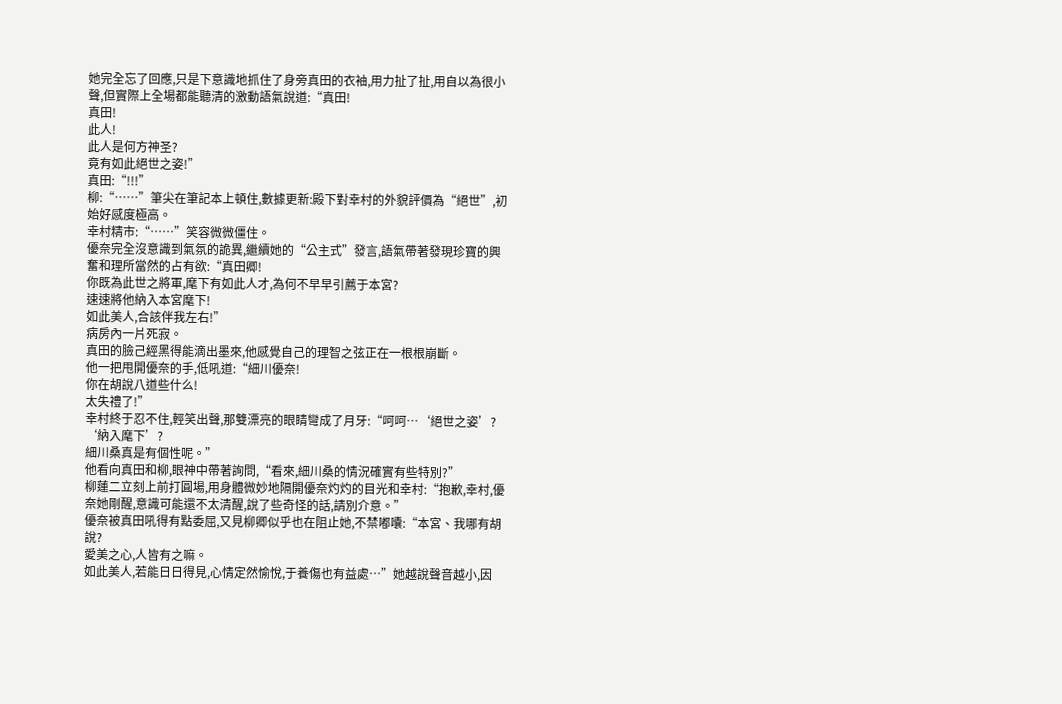她完全忘了回應,只是下意識地抓住了身旁真田的衣袖,用力扯了扯,用自以為很小聲,但實際上全場都能聽清的激動語氣說道:“真田!
真田!
此人!
此人是何方神圣?
竟有如此絕世之姿!”
真田:“!!!”
柳:“……”筆尖在筆記本上頓住,數據更新:殿下對幸村的外貌評價為“絕世”,初始好感度極高。
幸村精市:“……”笑容微微僵住。
優奈完全沒意識到氣氛的詭異,繼續她的“公主式”發言,語氣帶著發現珍寶的興奮和理所當然的占有欲:“真田卿!
你既為此世之將軍,麾下有如此人才,為何不早早引薦于本宮?
速速將他納入本宮麾下!
如此美人,合該伴我左右!”
病房內一片死寂。
真田的臉己經黑得能滴出墨來,他感覺自己的理智之弦正在一根根崩斷。
他一把甩開優奈的手,低吼道:“細川優奈!
你在胡說八道些什么!
太失禮了!”
幸村終于忍不住,輕笑出聲,那雙漂亮的眼睛彎成了月牙:“呵呵…‘絕世之姿’?
‘納入麾下’?
細川桑真是有個性呢。”
他看向真田和柳,眼神中帶著詢問,“看來,細川桑的情況確實有些特別?”
柳蓮二立刻上前打圓場,用身體微妙地隔開優奈灼灼的目光和幸村:“抱歉,幸村,優奈她剛醒,意識可能還不太清醒,說了些奇怪的話,請別介意。”
優奈被真田吼得有點委屈,又見柳卿似乎也在阻止她,不禁嘟囔:“本宮、我哪有胡說?
愛美之心,人皆有之嘛。
如此美人,若能日日得見,心情定然愉悅,于養傷也有益處…”她越說聲音越小,因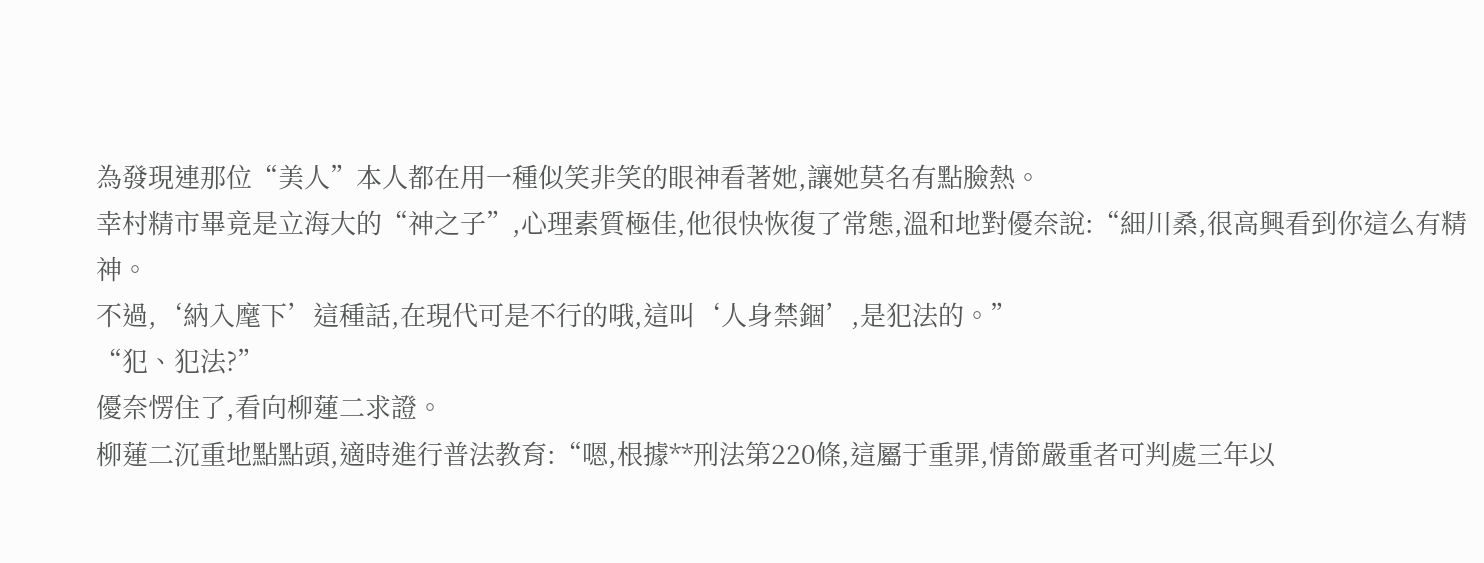為發現連那位“美人”本人都在用一種似笑非笑的眼神看著她,讓她莫名有點臉熱。
幸村精市畢竟是立海大的“神之子”,心理素質極佳,他很快恢復了常態,溫和地對優奈說:“細川桑,很高興看到你這么有精神。
不過,‘納入麾下’這種話,在現代可是不行的哦,這叫‘人身禁錮’,是犯法的。”
“犯、犯法?”
優奈愣住了,看向柳蓮二求證。
柳蓮二沉重地點點頭,適時進行普法教育:“嗯,根據**刑法第220條,這屬于重罪,情節嚴重者可判處三年以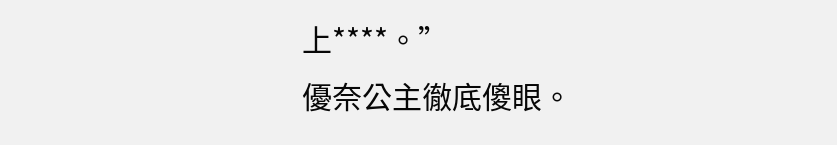上****。”
優奈公主徹底傻眼。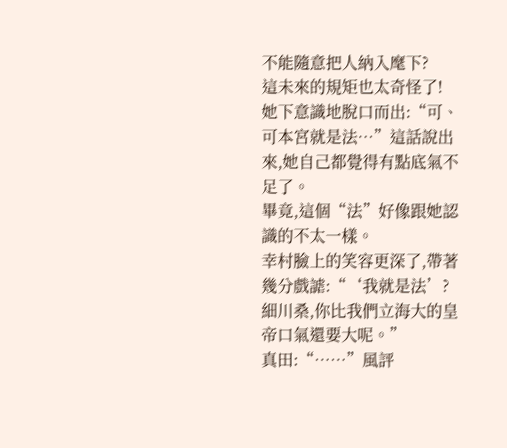不能隨意把人納入麾下?
這未來的規矩也太奇怪了!
她下意識地脫口而出:“可、可本宮就是法…”這話說出來,她自己都覺得有點底氣不足了。
畢竟,這個“法”好像跟她認識的不太一樣。
幸村臉上的笑容更深了,帶著幾分戲謔:“‘我就是法’?
細川桑,你比我們立海大的皇帝口氣還要大呢。”
真田:“……”風評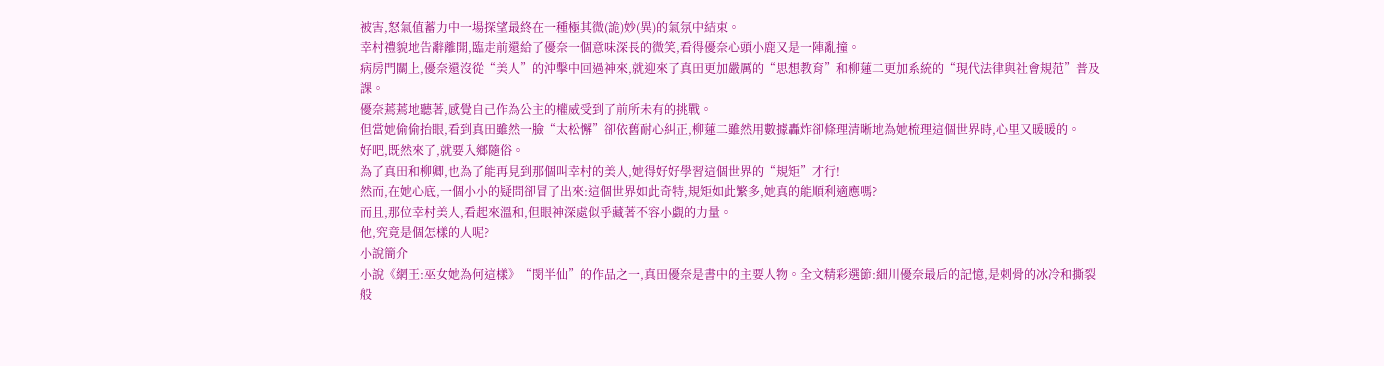被害,怒氣值蓄力中一場探望最終在一種極其微(詭)妙(異)的氣氛中結束。
幸村禮貌地告辭離開,臨走前還給了優奈一個意味深長的微笑,看得優奈心頭小鹿又是一陣亂撞。
病房門關上,優奈還沒從“美人”的沖擊中回過神來,就迎來了真田更加嚴厲的“思想教育”和柳蓮二更加系統的“現代法律與社會規范”普及課。
優奈蔫蔫地聽著,感覺自己作為公主的權威受到了前所未有的挑戰。
但當她偷偷抬眼,看到真田雖然一臉“太松懈”卻依舊耐心糾正,柳蓮二雖然用數據轟炸卻條理清晰地為她梳理這個世界時,心里又暖暖的。
好吧,既然來了,就要入鄉隨俗。
為了真田和柳卿,也為了能再見到那個叫幸村的美人,她得好好學習這個世界的“規矩”才行!
然而,在她心底,一個小小的疑問卻冒了出來:這個世界如此奇特,規矩如此繁多,她真的能順利適應嗎?
而且,那位幸村美人,看起來溫和,但眼神深處似乎藏著不容小覷的力量。
他,究竟是個怎樣的人呢?
小說簡介
小說《網王:巫女她為何這樣》“閔半仙”的作品之一,真田優奈是書中的主要人物。全文精彩選節:細川優奈最后的記憶,是刺骨的冰冷和撕裂般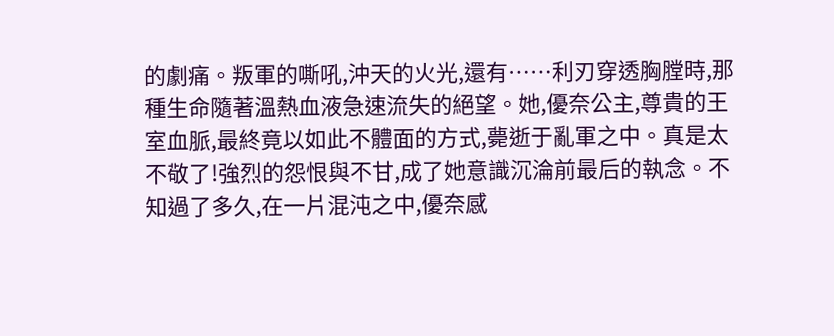的劇痛。叛軍的嘶吼,沖天的火光,還有……利刃穿透胸膛時,那種生命隨著溫熱血液急速流失的絕望。她,優奈公主,尊貴的王室血脈,最終竟以如此不體面的方式,薨逝于亂軍之中。真是太不敬了!強烈的怨恨與不甘,成了她意識沉淪前最后的執念。不知過了多久,在一片混沌之中,優奈感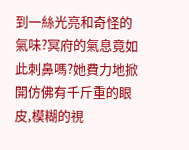到一絲光亮和奇怪的氣味?冥府的氣息竟如此刺鼻嗎?她費力地掀開仿佛有千斤重的眼皮,模糊的視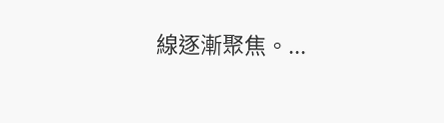線逐漸聚焦。...